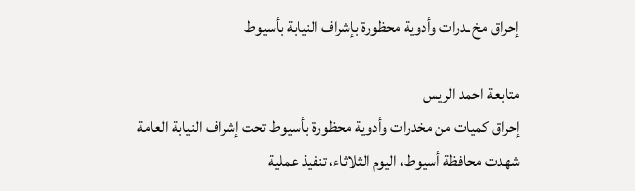إحراق مخ ـدرات وأدوية محظورة بإشراف النيابة بأسيوط

متابعة احمد الريس
إحراق كميات من مخدرات وأدوية محظورة بأسيوط تحت إشراف النيابة العامة
شهدت محافظة أسيوط، اليوم الثلاثاء، تنفيذ عملية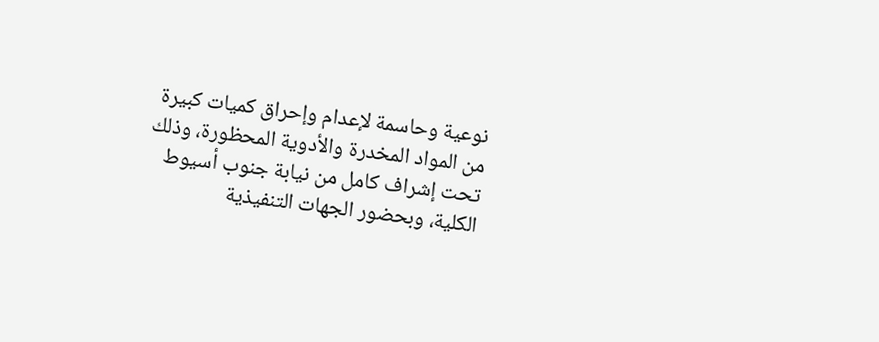نوعية وحاسمة لإعدام وإحراق كميات كبيرة من المواد المخدرة والأدوية المحظورة، وذلك تحت إشراف كامل من نيابة جنوب أسيوط الكلية، وبحضور الجهات التنفيذية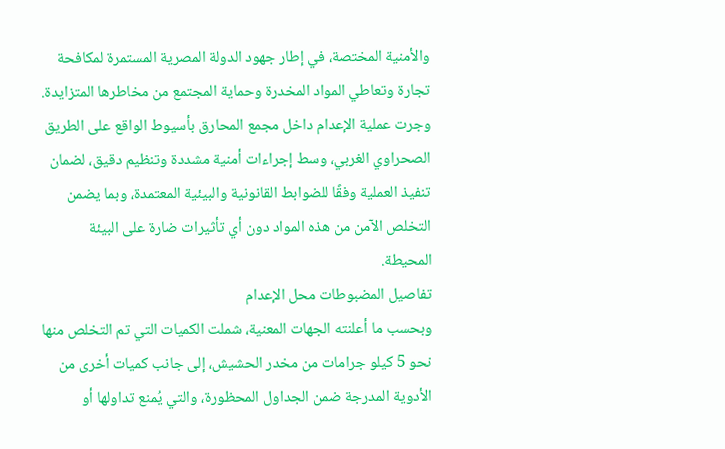والأمنية المختصة، في إطار جهود الدولة المصرية المستمرة لمكافحة تجارة وتعاطي المواد المخدرة وحماية المجتمع من مخاطرها المتزايدة.
وجرت عملية الإعدام داخل مجمع المحارق بأسيوط الواقع على الطريق الصحراوي الغربي، وسط إجراءات أمنية مشددة وتنظيم دقيق، لضمان تنفيذ العملية وفقًا للضوابط القانونية والبيئية المعتمدة، وبما يضمن التخلص الآمن من هذه المواد دون أي تأثيرات ضارة على البيئة المحيطة.
تفاصيل المضبوطات محل الإعدام
وبحسب ما أعلنته الجهات المعنية، شملت الكميات التي تم التخلص منها نحو 5 كيلو جرامات من مخدر الحشيش، إلى جانب كميات أخرى من الأدوية المدرجة ضمن الجداول المحظورة، والتي يُمنع تداولها أو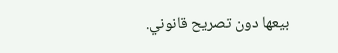بيعها دون تصريح قانوني.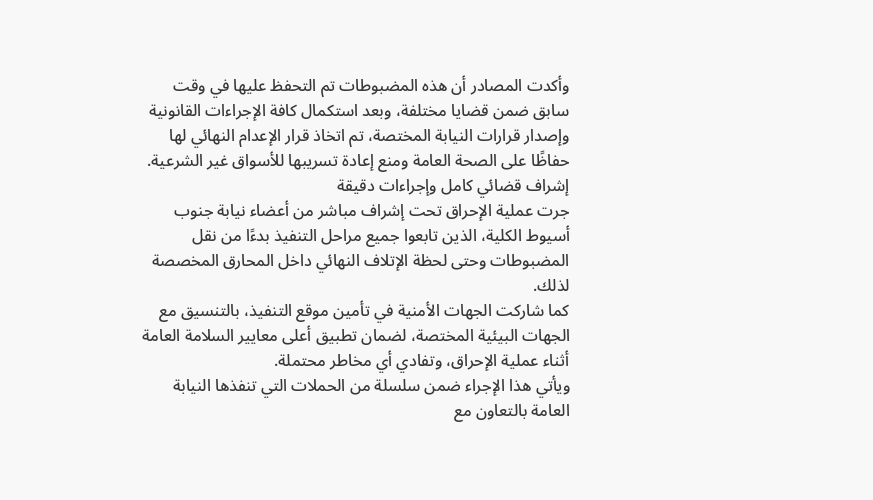وأكدت المصادر أن هذه المضبوطات تم التحفظ عليها في وقت سابق ضمن قضايا مختلفة، وبعد استكمال كافة الإجراءات القانونية وإصدار قرارات النيابة المختصة، تم اتخاذ قرار الإعدام النهائي لها حفاظًا على الصحة العامة ومنع إعادة تسريبها للأسواق غير الشرعية.
إشراف قضائي كامل وإجراءات دقيقة
جرت عملية الإحراق تحت إشراف مباشر من أعضاء نيابة جنوب أسيوط الكلية، الذين تابعوا جميع مراحل التنفيذ بدءًا من نقل المضبوطات وحتى لحظة الإتلاف النهائي داخل المحارق المخصصة لذلك.
كما شاركت الجهات الأمنية في تأمين موقع التنفيذ، بالتنسيق مع الجهات البيئية المختصة، لضمان تطبيق أعلى معايير السلامة العامة أثناء عملية الإحراق، وتفادي أي مخاطر محتملة.
ويأتي هذا الإجراء ضمن سلسلة من الحملات التي تنفذها النيابة العامة بالتعاون مع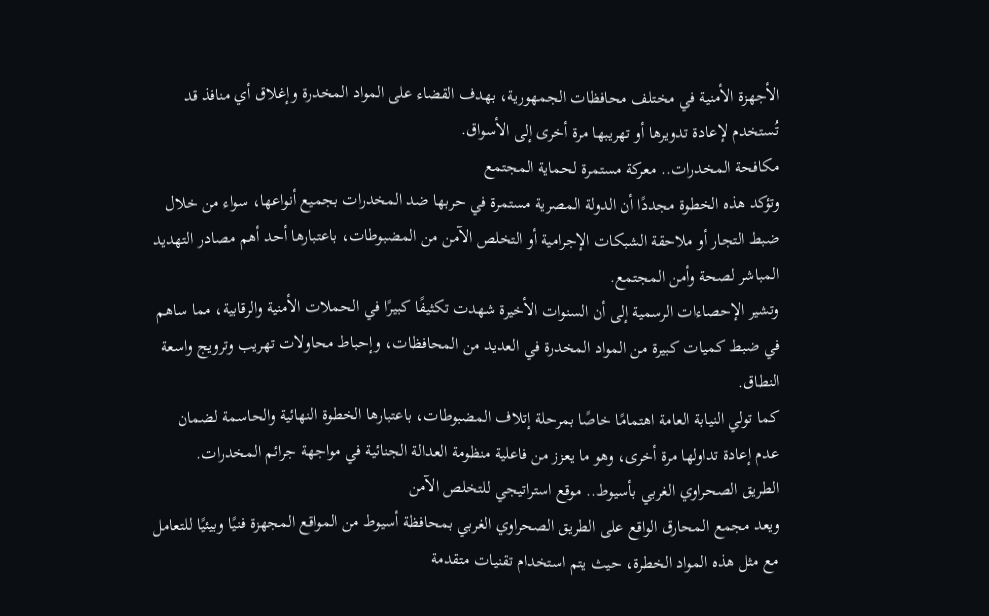الأجهزة الأمنية في مختلف محافظات الجمهورية، بهدف القضاء على المواد المخدرة وإغلاق أي منافذ قد تُستخدم لإعادة تدويرها أو تهريبها مرة أخرى إلى الأسواق.
مكافحة المخدرات.. معركة مستمرة لحماية المجتمع
وتؤكد هذه الخطوة مجددًا أن الدولة المصرية مستمرة في حربها ضد المخدرات بجميع أنواعها، سواء من خلال ضبط التجار أو ملاحقة الشبكات الإجرامية أو التخلص الآمن من المضبوطات، باعتبارها أحد أهم مصادر التهديد المباشر لصحة وأمن المجتمع.
وتشير الإحصاءات الرسمية إلى أن السنوات الأخيرة شهدت تكثيفًا كبيرًا في الحملات الأمنية والرقابية، مما ساهم في ضبط كميات كبيرة من المواد المخدرة في العديد من المحافظات، وإحباط محاولات تهريب وترويج واسعة النطاق.
كما تولي النيابة العامة اهتمامًا خاصًا بمرحلة إتلاف المضبوطات، باعتبارها الخطوة النهائية والحاسمة لضمان عدم إعادة تداولها مرة أخرى، وهو ما يعزز من فاعلية منظومة العدالة الجنائية في مواجهة جرائم المخدرات.
الطريق الصحراوي الغربي بأسيوط.. موقع استراتيجي للتخلص الآمن
ويعد مجمع المحارق الواقع على الطريق الصحراوي الغربي بمحافظة أسيوط من المواقع المجهزة فنيًا وبيئيًا للتعامل مع مثل هذه المواد الخطرة، حيث يتم استخدام تقنيات متقدمة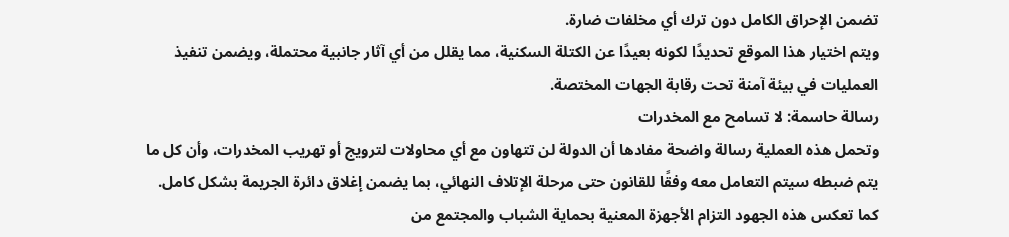تضمن الإحراق الكامل دون ترك أي مخلفات ضارة.
ويتم اختيار هذا الموقع تحديدًا لكونه بعيدًا عن الكتلة السكنية، مما يقلل من أي آثار جانبية محتملة، ويضمن تنفيذ العمليات في بيئة آمنة تحت رقابة الجهات المختصة.
رسالة حاسمة: لا تسامح مع المخدرات
وتحمل هذه العملية رسالة واضحة مفادها أن الدولة لن تتهاون مع أي محاولات لترويج أو تهريب المخدرات، وأن كل ما يتم ضبطه سيتم التعامل معه وفقًا للقانون حتى مرحلة الإتلاف النهائي، بما يضمن إغلاق دائرة الجريمة بشكل كامل.
كما تعكس هذه الجهود التزام الأجهزة المعنية بحماية الشباب والمجتمع من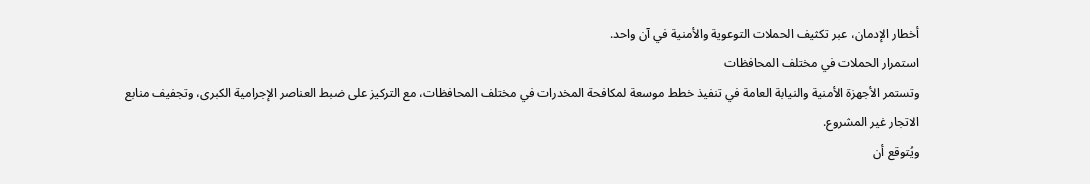أخطار الإدمان، عبر تكثيف الحملات التوعوية والأمنية في آن واحد.
استمرار الحملات في مختلف المحافظات
وتستمر الأجهزة الأمنية والنيابة العامة في تنفيذ خطط موسعة لمكافحة المخدرات في مختلف المحافظات، مع التركيز على ضبط العناصر الإجرامية الكبرى، وتجفيف منابع الاتجار غير المشروع.
ويُتوقع أن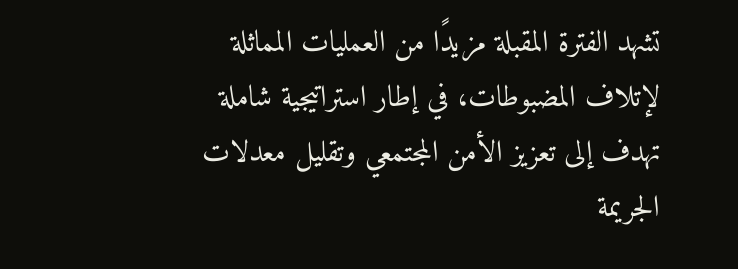تشهد الفترة المقبلة مزيدًا من العمليات المماثلة لإتلاف المضبوطات، في إطار استراتيجية شاملة تهدف إلى تعزيز الأمن المجتمعي وتقليل معدلات الجريمة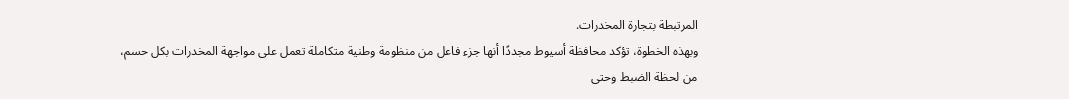المرتبطة بتجارة المخدرات.
وبهذه الخطوة، تؤكد محافظة أسيوط مجددًا أنها جزء فاعل من منظومة وطنية متكاملة تعمل على مواجهة المخدرات بكل حسم، من لحظة الضبط وحتى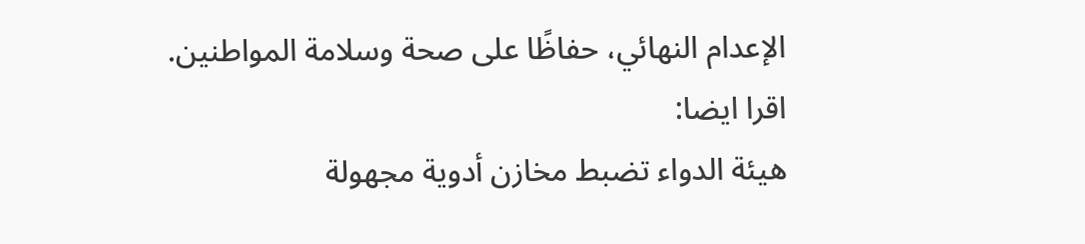الإعدام النهائي، حفاظًا على صحة وسلامة المواطنين.
اقرا ايضا:
هيئة الدواء تضبط مخازن أدوية مجهولة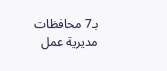بـ7 محافظات
مديرية عمل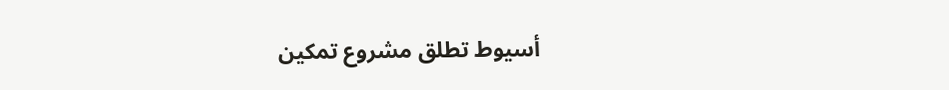أسيوط تطلق مشروع تمكين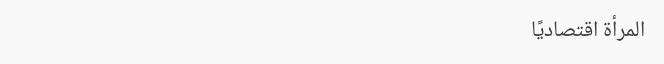المرأة اقتصاديًا